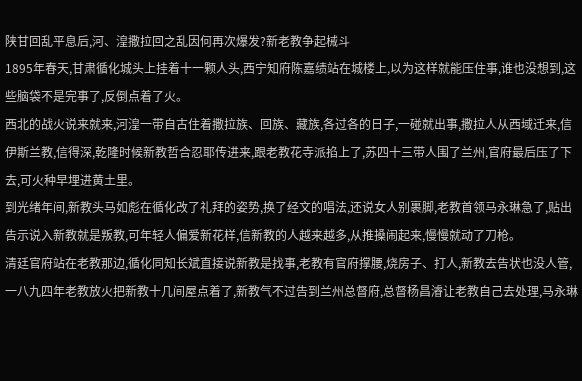陕甘回乱平息后,河、湟撒拉回之乱因何再次爆发?新老教争起械斗
1895年春天,甘肃循化城头上挂着十一颗人头,西宁知府陈嘉绩站在城楼上,以为这样就能压住事,谁也没想到,这些脑袋不是完事了,反倒点着了火。
西北的战火说来就来,河湟一带自古住着撒拉族、回族、藏族,各过各的日子,一碰就出事,撒拉人从西域迁来,信伊斯兰教,信得深,乾隆时候新教哲合忍耶传进来,跟老教花寺派掐上了,苏四十三带人围了兰州,官府最后压了下去,可火种早埋进黄土里。
到光绪年间,新教头马如彪在循化改了礼拜的姿势,换了经文的唱法,还说女人别裹脚,老教首领马永琳急了,贴出告示说入新教就是叛教,可年轻人偏爱新花样,信新教的人越来越多,从推搡闹起来,慢慢就动了刀枪。
清廷官府站在老教那边,循化同知长斌直接说新教是找事,老教有官府撑腰,烧房子、打人,新教去告状也没人管,一八九四年老教放火把新教十几间屋点着了,新教气不过告到兰州总督府,总督杨昌濬让老教自己去处理,马永琳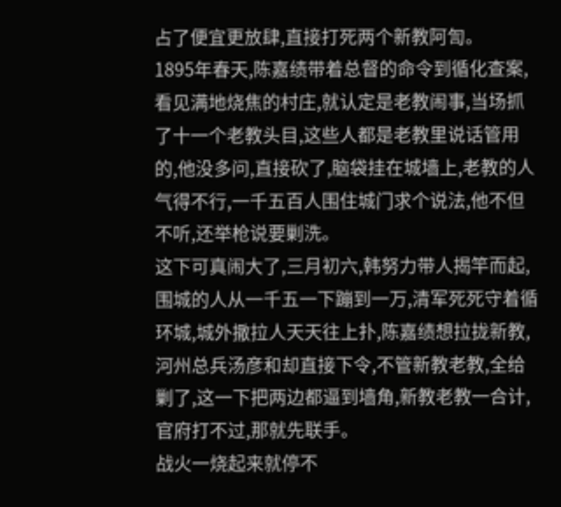占了便宜更放肆,直接打死两个新教阿訇。
1895年春天,陈嘉绩带着总督的命令到循化查案,看见满地烧焦的村庄,就认定是老教闹事,当场抓了十一个老教头目,这些人都是老教里说话管用的,他没多问,直接砍了,脑袋挂在城墙上,老教的人气得不行,一千五百人围住城门求个说法,他不但不听,还举枪说要剿洗。
这下可真闹大了,三月初六,韩努力带人揭竿而起,围城的人从一千五一下蹦到一万,清军死死守着循环城,城外撒拉人天天往上扑,陈嘉绩想拉拢新教,河州总兵汤彦和却直接下令,不管新教老教,全给剿了,这一下把两边都逼到墙角,新教老教一合计,官府打不过,那就先联手。
战火一烧起来就停不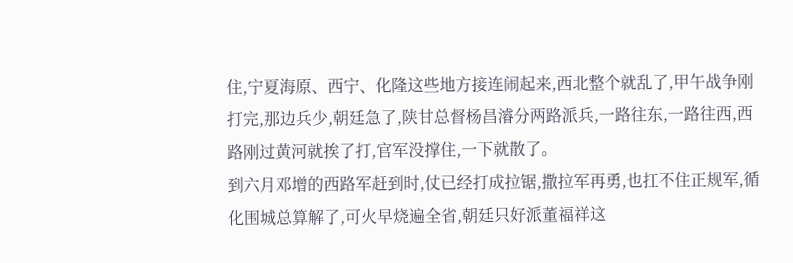住,宁夏海原、西宁、化隆这些地方接连闹起来,西北整个就乱了,甲午战争刚打完,那边兵少,朝廷急了,陕甘总督杨昌濬分两路派兵,一路往东,一路往西,西路刚过黄河就挨了打,官军没撑住,一下就散了。
到六月邓增的西路军赶到时,仗已经打成拉锯,撒拉军再勇,也扛不住正规军,循化围城总算解了,可火早烧遍全省,朝廷只好派董福祥这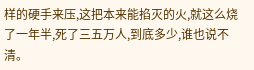样的硬手来压,这把本来能掐灭的火,就这么烧了一年半,死了三五万人,到底多少,谁也说不清。